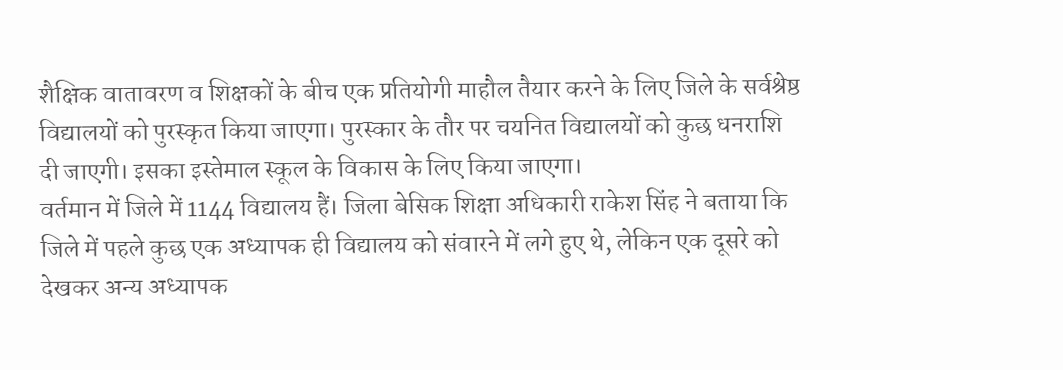शैक्षिक वातावरण व शिक्षकों के बीच एक प्रतियोगी माहौल तैयार करने के लिए जिले के सर्वश्रेष्ठ विद्यालयों को पुरस्कृत किया जाएगा। पुरस्कार के तौर पर चयनित विद्यालयों को कुछ धनराशि दी जाएगी। इसका इस्तेमाल स्कूल के विकास के लिए किया जाएगा।
वर्तमान में जिले में 1144 विद्यालय हैं। जिला बेसिक शिक्षा अधिकारी राकेश सिंह ने बताया कि जिले में पहले कुछ एक अध्यापक ही विद्यालय को संवारने में लगे हुए थे, लेकिन एक दूसरे को देखकर अन्य अध्यापक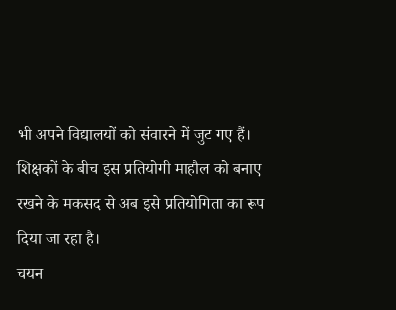भी अपने विद्यालयों को संवारने में जुट गए हैं। शिक्षकों के बीच इस प्रतियोगी माहौल को बनाए रखने के मकसद से अब इसे प्रतियोगिता का रूप दिया जा रहा है।
चयन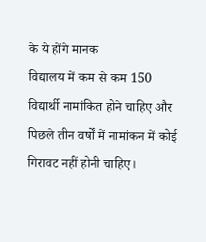के ये होंगे मानक
विद्यालय में कम से कम 150 विद्यार्थी नामांकित होने चाहिए और पिछले तीन वर्षों में नामांकन में कोई गिरावट नहीं होनी चाहिए।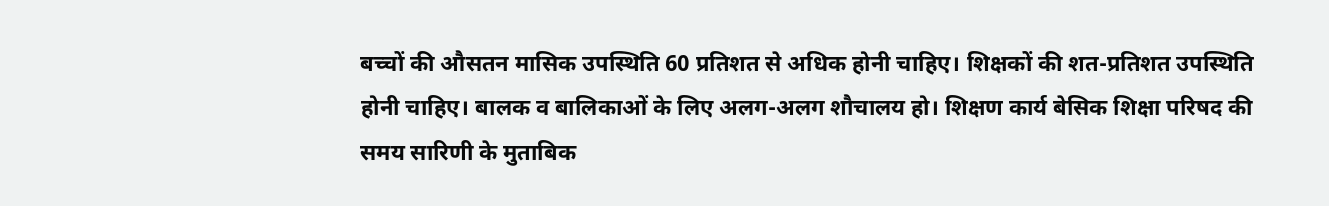बच्चों की औसतन मासिक उपस्थिति 60 प्रतिशत से अधिक होनी चाहिए। शिक्षकों की शत-प्रतिशत उपस्थिति होनी चाहिए। बालक व बालिकाओं के लिए अलग-अलग शौचालय हो। शिक्षण कार्य बेसिक शिक्षा परिषद की समय सारिणी के मुताबिक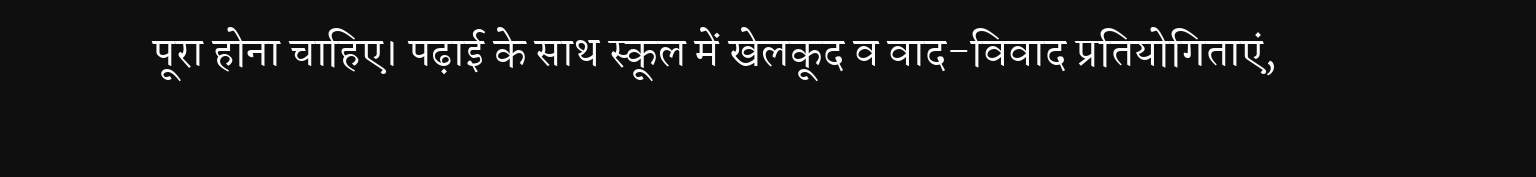पूरा होना चाहिए। पढ़ाई के साथ स्कूल में खेलकूद व वाद-विवाद प्रतियोगिताएं,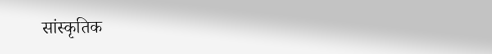सांस्कृतिक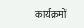कार्यक्रमों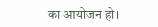का आयोजन हो।